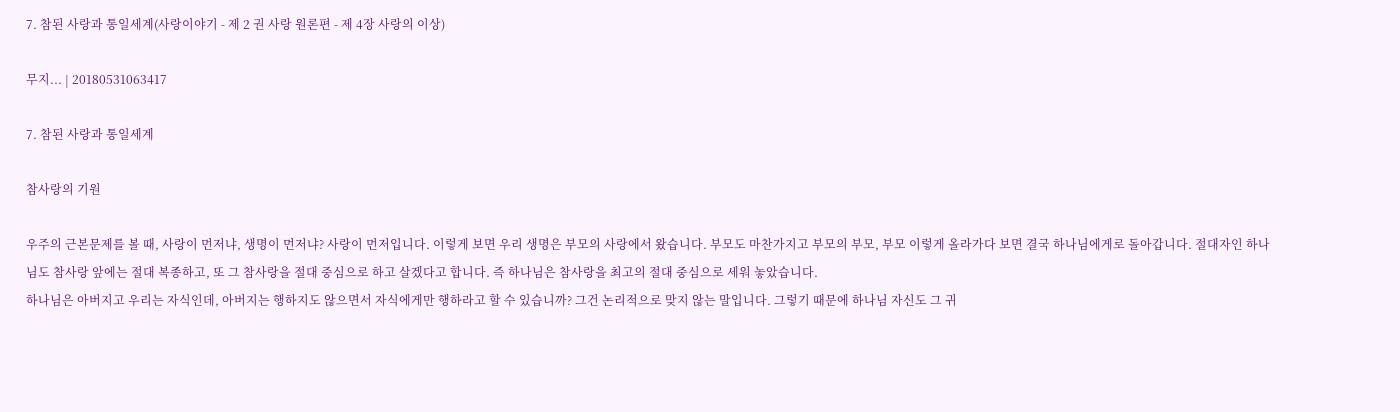7. 참된 사랑과 통일세계(사랑이야기 - 제 2 권 사랑 원론편 - 제 4장 사랑의 이상)

무지... | 20180531063417

7. 참된 사랑과 통일세계

참사랑의 기원

우주의 근본문제를 볼 때, 사랑이 먼저냐, 생명이 먼저냐? 사랑이 먼저입니다. 이렇게 보면 우리 생명은 부모의 사랑에서 왔습니다. 부모도 마찬가지고 부모의 부모, 부모 이렇게 올라가다 보면 결국 하나님에게로 돌아갑니다. 절대자인 하나님도 참사랑 앞에는 절대 복종하고, 또 그 참사랑을 절대 중심으로 하고 살겠다고 합니다. 즉 하나님은 참사랑을 최고의 절대 중심으로 세워 놓았습니다.
하나님은 아버지고 우리는 자식인데, 아버지는 행하지도 않으면서 자식에게만 행하라고 할 수 있습니까? 그건 논리적으로 맞지 않는 말입니다. 그렇기 때문에 하나님 자신도 그 귀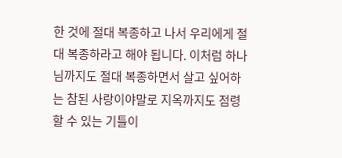한 것에 절대 복종하고 나서 우리에게 절대 복종하라고 해야 됩니다. 이처럼 하나님까지도 절대 복종하면서 살고 싶어하는 참된 사랑이야말로 지옥까지도 점령할 수 있는 기틀이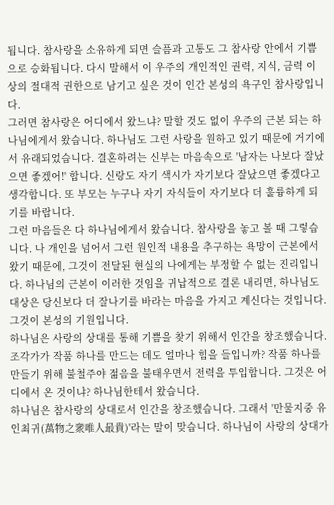됩니다. 참사랑을 소유하게 되면 슬픔과 고통도 그 참사랑 안에서 기쁨으로 승화됩니다. 다시 말해서 이 우주의 개인적인 권력, 지식, 금력 이상의 절대적 권한으로 남기고 싶은 것이 인간 본성의 욕구인 참사랑입니다.
그러면 참사랑은 어디에서 왔느냐? 말할 것도 없이 우주의 근본 되는 하나님에게서 왔습니다. 하나님도 그런 사랑을 원하고 있기 때문에 거기에서 유래되었습니다. 결혼하려는 신부는 마음속으로 '남자는 나보다 잘났으면 좋겠어!' 합니다. 신랑도 자기 색시가 자기보다 잘났으면 좋겠다고 생각합니다. 또 부모는 누구나 자기 자식들이 자기보다 더 훌륭하게 되기를 바랍니다.
그런 마음들은 다 하나님에게서 왔습니다. 참사랑을 놓고 볼 때 그렇습니다. 나 개인을 넘어서 그런 원인적 내용을 추구하는 욕망이 근본에서 왔기 때문에, 그것이 전달된 현실의 나에게는 부정할 수 없는 진리입니다. 하나님의 근본이 이러한 것임을 귀납적으로 결론 내리면, 하나님도 대상은 당신보다 더 잘나기를 바라는 마음을 가지고 계신다는 것입니다. 그것이 본성의 기원입니다.
하나님은 사랑의 상대를 통해 기쁨을 찾기 위해서 인간을 창조했습니다. 조각가가 작품 하나를 만드는 데도 얼마나 힘을 들입니까? 작품 하나를 만들기 위해 불철주야 젊음을 불태우면서 전력을 투입합니다. 그것은 어디에서 온 것이냐? 하나님한테서 왔습니다.
하나님은 참사랑의 상대로서 인간을 창조했습니다. 그래서 '만물지중 유인최귀(萬物之衆唯人最貴)'라는 말이 맞습니다. 하나님이 사랑의 상대가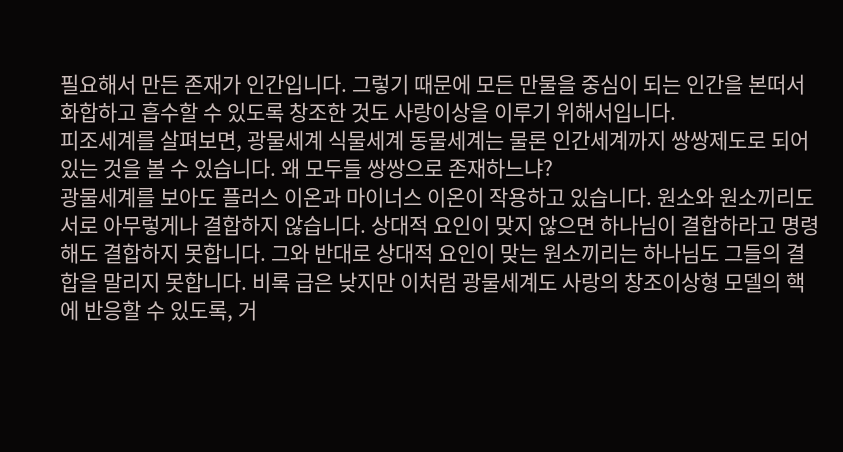필요해서 만든 존재가 인간입니다. 그렇기 때문에 모든 만물을 중심이 되는 인간을 본떠서 화합하고 흡수할 수 있도록 창조한 것도 사랑이상을 이루기 위해서입니다.
피조세계를 살펴보면, 광물세계 식물세계 동물세계는 물론 인간세계까지 쌍쌍제도로 되어 있는 것을 볼 수 있습니다. 왜 모두들 쌍쌍으로 존재하느냐?
광물세계를 보아도 플러스 이온과 마이너스 이온이 작용하고 있습니다. 원소와 원소끼리도 서로 아무렇게나 결합하지 않습니다. 상대적 요인이 맞지 않으면 하나님이 결합하라고 명령해도 결합하지 못합니다. 그와 반대로 상대적 요인이 맞는 원소끼리는 하나님도 그들의 결합을 말리지 못합니다. 비록 급은 낮지만 이처럼 광물세계도 사랑의 창조이상형 모델의 핵에 반응할 수 있도록, 거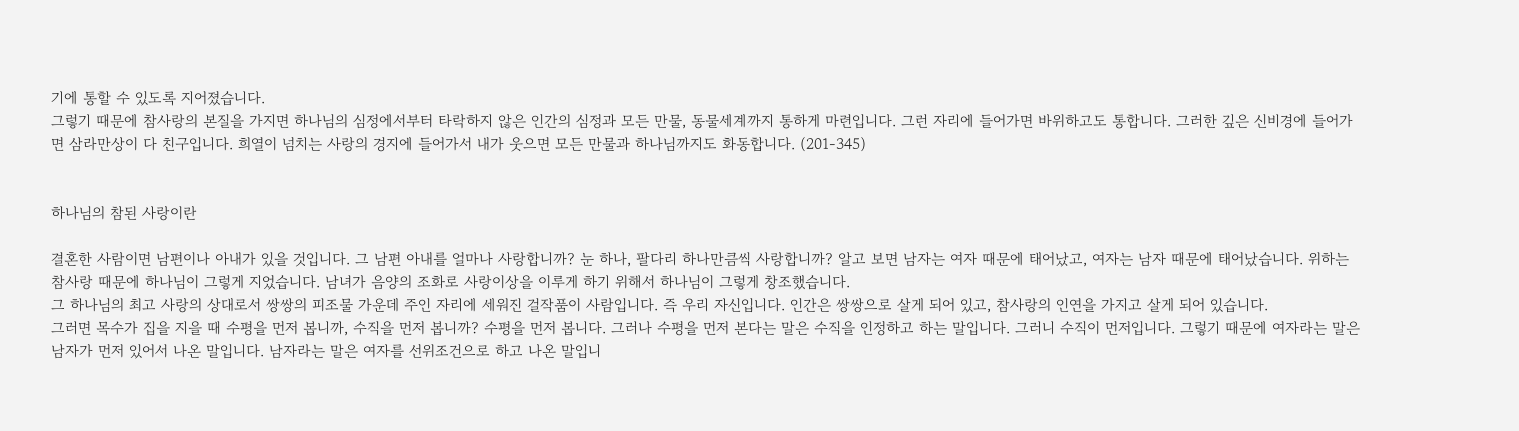기에 통할 수 있도록 지어졌습니다.
그렇기 때문에 참사랑의 본질을 가지면 하나님의 심정에서부터 타락하지 않은 인간의 심정과 모든 만물, 동물세계까지 통하게 마련입니다. 그런 자리에 들어가면 바위하고도 통합니다. 그러한 깊은 신비경에 들어가면 삼라만상이 다 친구입니다. 희열이 넘치는 사랑의 경지에 들어가서 내가 웃으면 모든 만물과 하나님까지도 화동합니다. (201-345)


하나님의 참된 사랑이란

결혼한 사람이면 남편이나 아내가 있을 것입니다. 그 남편 아내를 얼마나 사랑합니까? 눈 하나, 팔다리 하나만큼씩 사랑합니까? 알고 보면 남자는 여자 때문에 태어났고, 여자는 남자 때문에 태어났습니다. 위하는 참사랑 때문에 하나님이 그렇게 지었습니다. 남녀가 음양의 조화로 사랑이상을 이루게 하기 위해서 하나님이 그렇게 창조했습니다.
그 하나님의 최고 사랑의 상대로서 쌍쌍의 피조물 가운데 주인 자리에 세워진 걸작품이 사람입니다. 즉 우리 자신입니다. 인간은 쌍쌍으로 살게 되어 있고, 참사랑의 인연을 가지고 살게 되어 있습니다.
그러면 목수가 집을 지을 때 수평을 먼저 봅니까, 수직을 먼저 봅니까? 수평을 먼저 봅니다. 그러나 수평을 먼저 본다는 말은 수직을 인정하고 하는 말입니다. 그러니 수직이 먼저입니다. 그렇기 때문에 여자라는 말은 남자가 먼저 있어서 나온 말입니다. 남자라는 말은 여자를 선위조건으로 하고 나온 말입니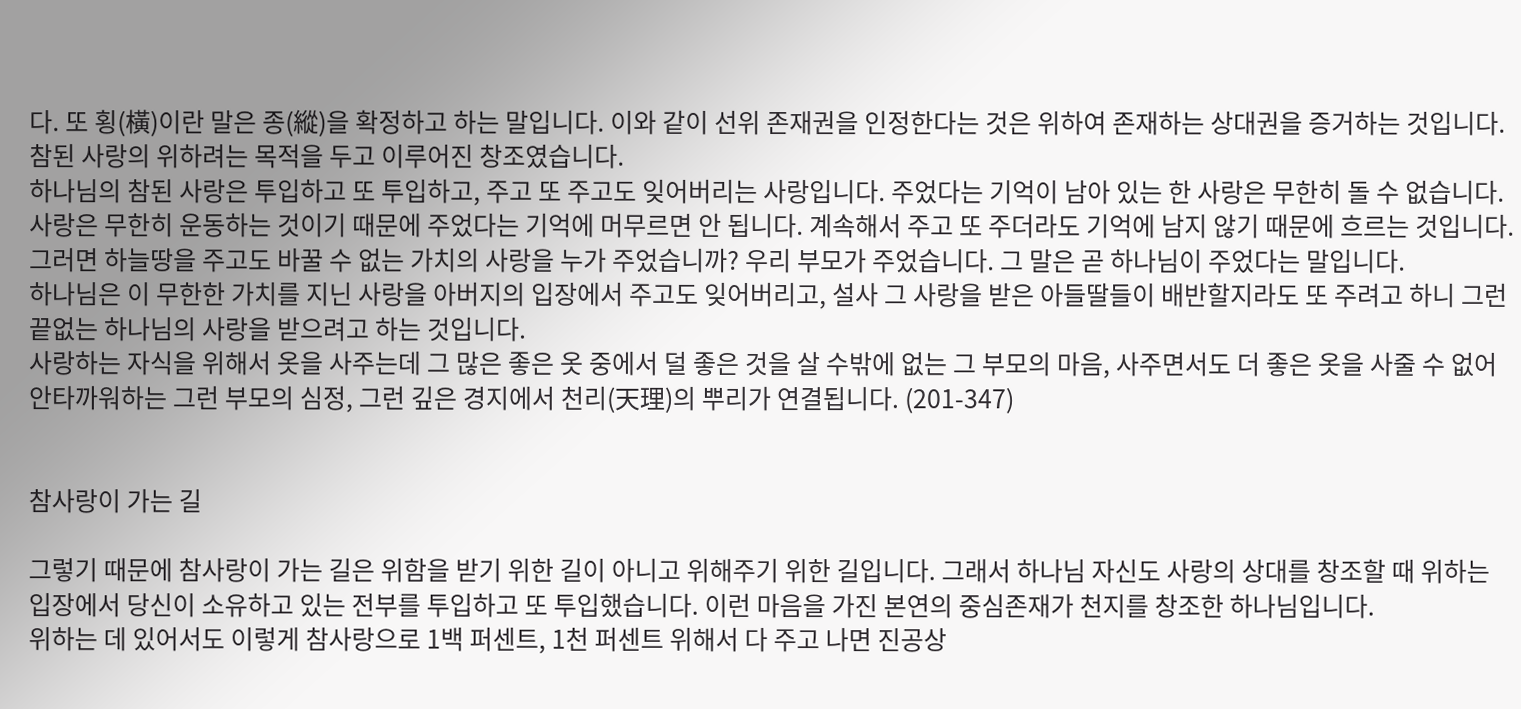다. 또 횡(橫)이란 말은 종(縱)을 확정하고 하는 말입니다. 이와 같이 선위 존재권을 인정한다는 것은 위하여 존재하는 상대권을 증거하는 것입니다. 참된 사랑의 위하려는 목적을 두고 이루어진 창조였습니다.
하나님의 참된 사랑은 투입하고 또 투입하고, 주고 또 주고도 잊어버리는 사랑입니다. 주었다는 기억이 남아 있는 한 사랑은 무한히 돌 수 없습니다. 사랑은 무한히 운동하는 것이기 때문에 주었다는 기억에 머무르면 안 됩니다. 계속해서 주고 또 주더라도 기억에 남지 않기 때문에 흐르는 것입니다. 그러면 하늘땅을 주고도 바꿀 수 없는 가치의 사랑을 누가 주었습니까? 우리 부모가 주었습니다. 그 말은 곧 하나님이 주었다는 말입니다.
하나님은 이 무한한 가치를 지닌 사랑을 아버지의 입장에서 주고도 잊어버리고, 설사 그 사랑을 받은 아들딸들이 배반할지라도 또 주려고 하니 그런 끝없는 하나님의 사랑을 받으려고 하는 것입니다.
사랑하는 자식을 위해서 옷을 사주는데 그 많은 좋은 옷 중에서 덜 좋은 것을 살 수밖에 없는 그 부모의 마음, 사주면서도 더 좋은 옷을 사줄 수 없어 안타까워하는 그런 부모의 심정, 그런 깊은 경지에서 천리(天理)의 뿌리가 연결됩니다. (201-347)


참사랑이 가는 길

그렇기 때문에 참사랑이 가는 길은 위함을 받기 위한 길이 아니고 위해주기 위한 길입니다. 그래서 하나님 자신도 사랑의 상대를 창조할 때 위하는 입장에서 당신이 소유하고 있는 전부를 투입하고 또 투입했습니다. 이런 마음을 가진 본연의 중심존재가 천지를 창조한 하나님입니다.
위하는 데 있어서도 이렇게 참사랑으로 1백 퍼센트, 1천 퍼센트 위해서 다 주고 나면 진공상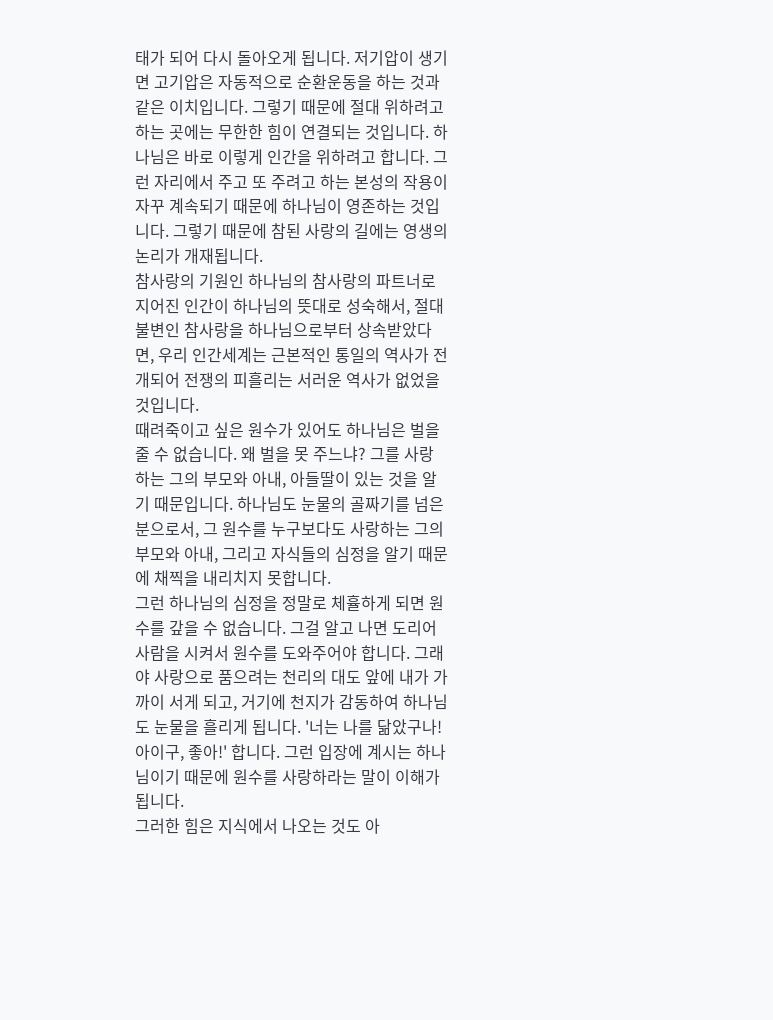태가 되어 다시 돌아오게 됩니다. 저기압이 생기면 고기압은 자동적으로 순환운동을 하는 것과 같은 이치입니다. 그렇기 때문에 절대 위하려고 하는 곳에는 무한한 힘이 연결되는 것입니다. 하나님은 바로 이렇게 인간을 위하려고 합니다. 그런 자리에서 주고 또 주려고 하는 본성의 작용이 자꾸 계속되기 때문에 하나님이 영존하는 것입니다. 그렇기 때문에 참된 사랑의 길에는 영생의 논리가 개재됩니다.
참사랑의 기원인 하나님의 참사랑의 파트너로 지어진 인간이 하나님의 뜻대로 성숙해서, 절대불변인 참사랑을 하나님으로부터 상속받았다면, 우리 인간세계는 근본적인 통일의 역사가 전개되어 전쟁의 피흘리는 서러운 역사가 없었을 것입니다.
때려죽이고 싶은 원수가 있어도 하나님은 벌을 줄 수 없습니다. 왜 벌을 못 주느냐? 그를 사랑하는 그의 부모와 아내, 아들딸이 있는 것을 알기 때문입니다. 하나님도 눈물의 골짜기를 넘은 분으로서, 그 원수를 누구보다도 사랑하는 그의 부모와 아내, 그리고 자식들의 심정을 알기 때문에 채찍을 내리치지 못합니다.
그런 하나님의 심정을 정말로 체휼하게 되면 원수를 갚을 수 없습니다. 그걸 알고 나면 도리어 사람을 시켜서 원수를 도와주어야 합니다. 그래야 사랑으로 품으려는 천리의 대도 앞에 내가 가까이 서게 되고, 거기에 천지가 감동하여 하나님도 눈물을 흘리게 됩니다. '너는 나를 닮았구나! 아이구, 좋아!' 합니다. 그런 입장에 계시는 하나님이기 때문에 원수를 사랑하라는 말이 이해가 됩니다.
그러한 힘은 지식에서 나오는 것도 아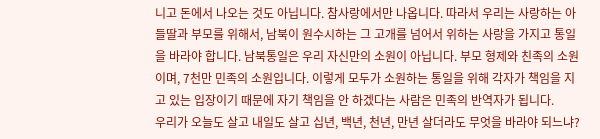니고 돈에서 나오는 것도 아닙니다. 참사랑에서만 나옵니다. 따라서 우리는 사랑하는 아들딸과 부모를 위해서, 남북이 원수시하는 그 고개를 넘어서 위하는 사랑을 가지고 통일을 바라야 합니다. 남북통일은 우리 자신만의 소원이 아닙니다. 부모 형제와 친족의 소원이며, 7천만 민족의 소원입니다. 이렇게 모두가 소원하는 통일을 위해 각자가 책임을 지고 있는 입장이기 때문에 자기 책임을 안 하겠다는 사람은 민족의 반역자가 됩니다.
우리가 오늘도 살고 내일도 살고 십년, 백년, 천년, 만년 살더라도 무엇을 바라야 되느냐?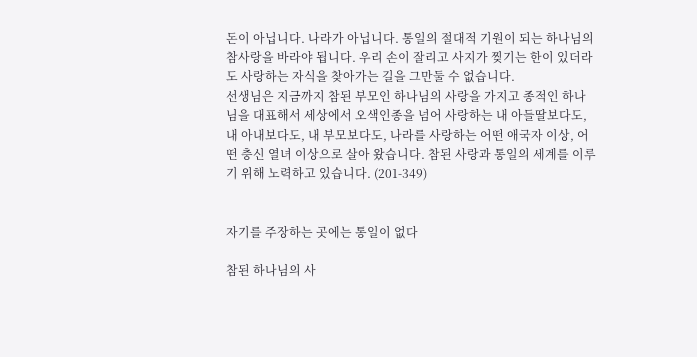돈이 아닙니다. 나라가 아닙니다. 통일의 절대적 기원이 되는 하나님의 참사랑을 바라야 됩니다. 우리 손이 잘리고 사지가 찢기는 한이 있더라도 사랑하는 자식을 찾아가는 길을 그만둘 수 없습니다.
선생님은 지금까지 참된 부모인 하나님의 사랑을 가지고 종적인 하나님을 대표해서 세상에서 오색인종을 넘어 사랑하는 내 아들딸보다도, 내 아내보다도, 내 부모보다도, 나라를 사랑하는 어떤 애국자 이상, 어떤 충신 열녀 이상으로 살아 왔습니다. 참된 사랑과 통일의 세계를 이루기 위해 노력하고 있습니다. (201-349)


자기를 주장하는 곳에는 통일이 없다

참된 하나님의 사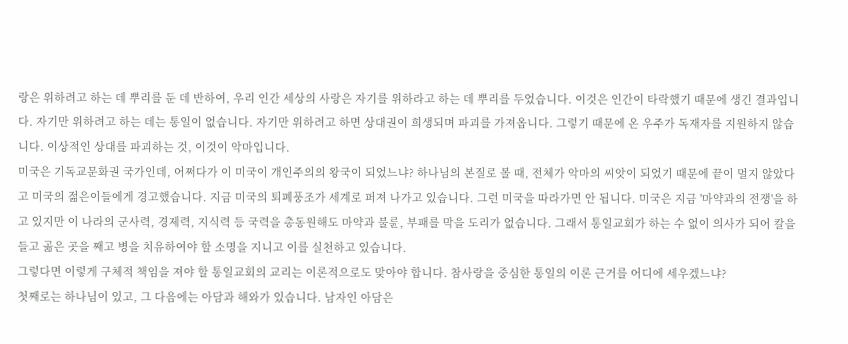랑은 위하려고 하는 데 뿌리를 둔 데 반하여, 우리 인간 세상의 사랑은 자기를 위하라고 하는 데 뿌리를 두었습니다. 이것은 인간이 타락했기 때문에 생긴 결과입니다. 자기만 위하려고 하는 데는 통일이 없습니다. 자기만 위하려고 하면 상대권이 희생되며 파괴를 가져옵니다. 그렇기 때문에 온 우주가 독재자를 지원하지 않습니다. 이상적인 상대를 파괴하는 것, 이것이 악마입니다.
미국은 기독교문화권 국가인데, 어쩌다가 이 미국이 개인주의의 왕국이 되었느냐? 하나님의 본질로 볼 때, 전체가 악마의 씨앗이 되었기 때문에 끝이 멀지 않았다고 미국의 젊은이들에게 경고했습니다. 지금 미국의 퇴폐풍조가 세계로 퍼져 나가고 있습니다. 그런 미국을 따라가면 안 됩니다. 미국은 지금 '마약과의 전쟁'을 하고 있지만 이 나라의 군사력, 경제력, 지식력 등 국력을 총동원해도 마약과 불륜, 부패를 막을 도리가 없습니다. 그래서 통일교회가 하는 수 없이 의사가 되어 칼을 들고 곪은 곳을 째고 병을 치유하여야 할 소명을 지니고 이를 실천하고 있습니다.
그렇다면 이렇게 구체적 책임을 져야 할 통일교회의 교리는 이론적으로도 맞아야 합니다. 참사랑을 중심한 통일의 이론 근거를 어디에 세우겠느냐?
첫째로는 하나님이 있고, 그 다음에는 아담과 해와가 있습니다. 남자인 아담은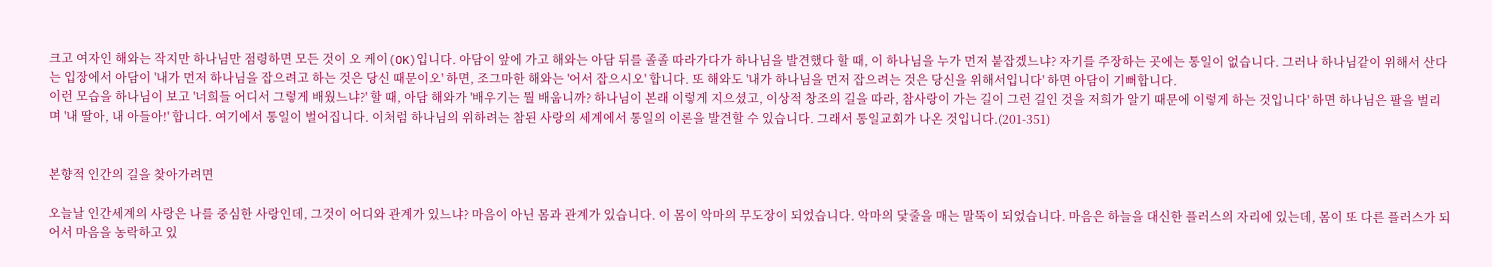크고 여자인 해와는 작지만 하나님만 점령하면 모든 것이 오 케이(OK)입니다. 아담이 앞에 가고 해와는 아담 뒤를 졸졸 따라가다가 하나님을 발견했다 할 때, 이 하나님을 누가 먼저 붙잡겠느냐? 자기를 주장하는 곳에는 통일이 없습니다. 그러나 하나님같이 위해서 산다는 입장에서 아담이 '내가 먼저 하나님을 잡으려고 하는 것은 당신 때문이오' 하면, 조그마한 해와는 '어서 잡으시오' 합니다. 또 해와도 '내가 하나님을 먼저 잡으려는 것은 당신을 위해서입니다' 하면 아담이 기뻐합니다.
이런 모습을 하나님이 보고 '너희들 어디서 그렇게 배웠느냐?' 할 때, 아담 해와가 '배우기는 뭘 배웁니까? 하나님이 본래 이렇게 지으셨고, 이상적 창조의 길을 따라, 참사랑이 가는 길이 그런 길인 것을 저희가 알기 때문에 이렇게 하는 것입니다' 하면 하나님은 팔을 벌리며 '내 딸아, 내 아들아!' 합니다. 여기에서 통일이 벌어집니다. 이처럼 하나님의 위하려는 참된 사랑의 세계에서 통일의 이론을 발견할 수 있습니다. 그래서 통일교회가 나온 것입니다.(201-351)


본향적 인간의 길을 찾아가려면

오늘날 인간세계의 사랑은 나를 중심한 사랑인데, 그것이 어디와 관계가 있느냐? 마음이 아닌 몸과 관계가 있습니다. 이 몸이 악마의 무도장이 되었습니다. 악마의 닻줄을 매는 말뚝이 되었습니다. 마음은 하늘을 대신한 플러스의 자리에 있는데, 몸이 또 다른 플러스가 되어서 마음을 농락하고 있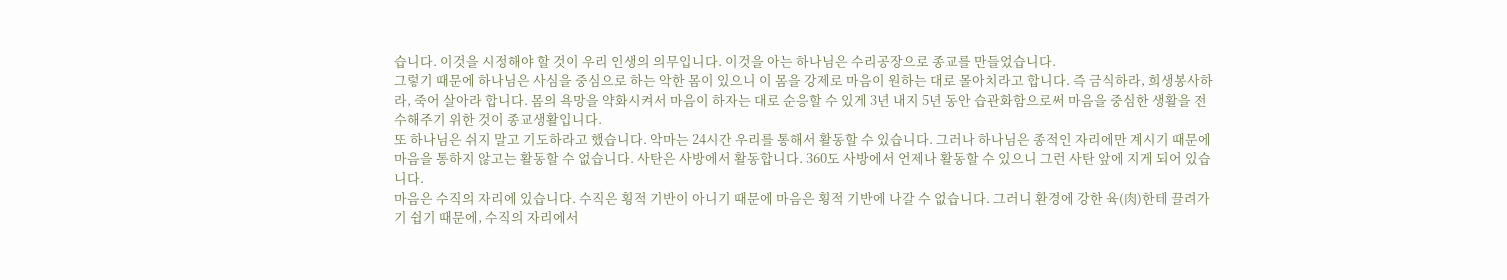습니다. 이것을 시정해야 할 것이 우리 인생의 의무입니다. 이것을 아는 하나님은 수리공장으로 종교를 만들었습니다.
그렇기 때문에 하나님은 사심을 중심으로 하는 악한 몸이 있으니 이 몸을 강제로 마음이 원하는 대로 몰아치라고 합니다. 즉 금식하라, 희생봉사하라, 죽어 살아라 합니다. 몸의 욕망을 약화시켜서 마음이 하자는 대로 순응할 수 있게 3년 내지 5년 동안 습관화함으로써 마음을 중심한 생활을 전수해주기 위한 것이 종교생활입니다.
또 하나님은 쉬지 말고 기도하라고 했습니다. 악마는 24시간 우리를 통해서 활동할 수 있습니다. 그러나 하나님은 종적인 자리에만 계시기 때문에 마음을 통하지 않고는 활동할 수 없습니다. 사탄은 사방에서 활동합니다. 360도 사방에서 언제나 활동할 수 있으니 그런 사탄 앞에 지게 되어 있습니다.
마음은 수직의 자리에 있습니다. 수직은 횡적 기반이 아니기 때문에 마음은 횡적 기반에 나갈 수 없습니다. 그러니 환경에 강한 육(肉)한테 끌려가기 쉽기 때문에, 수직의 자리에서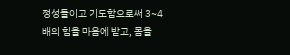정성들이고 기도함으로써 3~4배의 힘을 마음에 받고, 몸을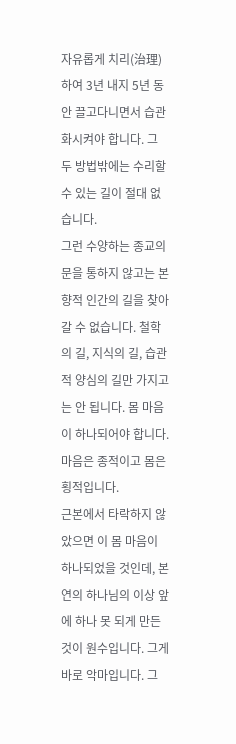자유롭게 치리(治理)하여 3년 내지 5년 동안 끌고다니면서 습관화시켜야 합니다. 그 두 방법밖에는 수리할 수 있는 길이 절대 없습니다.
그런 수양하는 종교의 문을 통하지 않고는 본향적 인간의 길을 찾아갈 수 없습니다. 철학의 길, 지식의 길, 습관적 양심의 길만 가지고는 안 됩니다. 몸 마음이 하나되어야 합니다. 마음은 종적이고 몸은 횡적입니다.
근본에서 타락하지 않았으면 이 몸 마음이 하나되었을 것인데, 본연의 하나님의 이상 앞에 하나 못 되게 만든 것이 원수입니다. 그게 바로 악마입니다. 그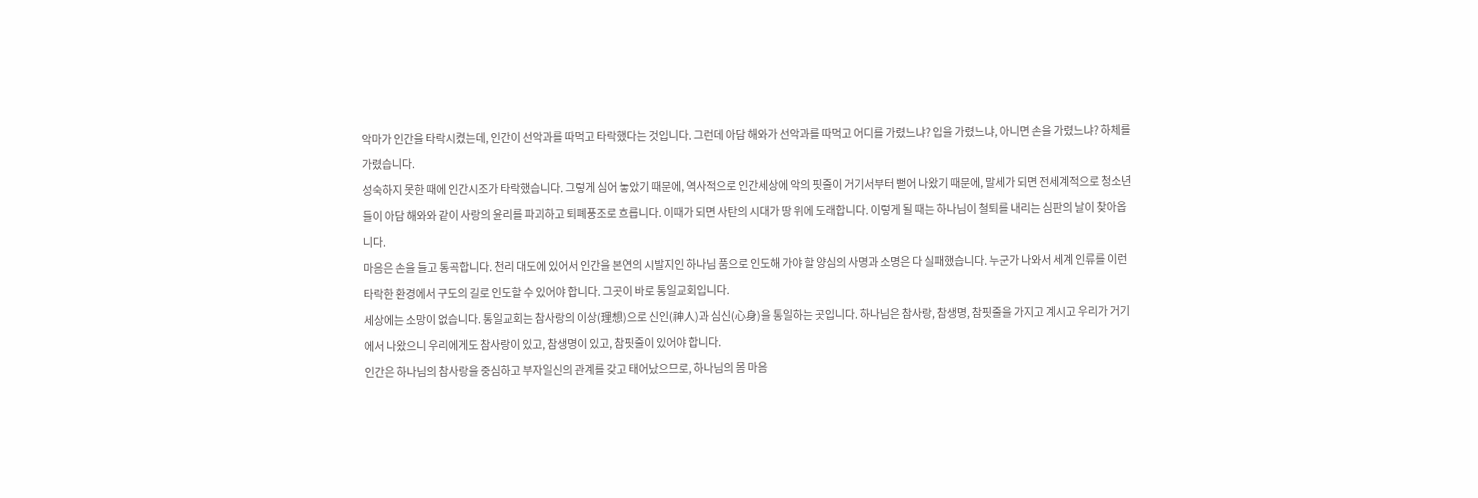악마가 인간을 타락시켰는데, 인간이 선악과를 따먹고 타락했다는 것입니다. 그런데 아담 해와가 선악과를 따먹고 어디를 가렸느냐? 입을 가렸느냐, 아니면 손을 가렸느냐? 하체를 가렸습니다.
성숙하지 못한 때에 인간시조가 타락했습니다. 그렇게 심어 놓았기 때문에, 역사적으로 인간세상에 악의 핏줄이 거기서부터 뻗어 나왔기 때문에, 말세가 되면 전세계적으로 청소년들이 아담 해와와 같이 사랑의 윤리를 파괴하고 퇴폐풍조로 흐릅니다. 이때가 되면 사탄의 시대가 땅 위에 도래합니다. 이렇게 될 때는 하나님이 철퇴를 내리는 심판의 날이 찾아옵니다.
마음은 손을 들고 통곡합니다. 천리 대도에 있어서 인간을 본연의 시발지인 하나님 품으로 인도해 가야 할 양심의 사명과 소명은 다 실패했습니다. 누군가 나와서 세계 인류를 이런 타락한 환경에서 구도의 길로 인도할 수 있어야 합니다. 그곳이 바로 통일교회입니다.
세상에는 소망이 없습니다. 통일교회는 참사랑의 이상(理想)으로 신인(神人)과 심신(心身)을 통일하는 곳입니다. 하나님은 참사랑, 참생명, 참핏줄을 가지고 계시고 우리가 거기에서 나왔으니 우리에게도 참사랑이 있고, 참생명이 있고, 참핏줄이 있어야 합니다.
인간은 하나님의 참사랑을 중심하고 부자일신의 관계를 갖고 태어났으므로, 하나님의 몸 마음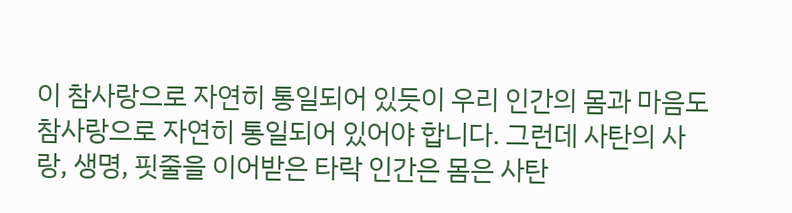이 참사랑으로 자연히 통일되어 있듯이 우리 인간의 몸과 마음도 참사랑으로 자연히 통일되어 있어야 합니다. 그런데 사탄의 사랑, 생명, 핏줄을 이어받은 타락 인간은 몸은 사탄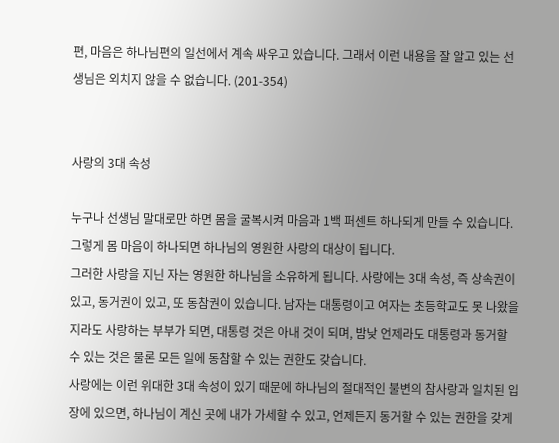편, 마음은 하나님편의 일선에서 계속 싸우고 있습니다. 그래서 이런 내용을 잘 알고 있는 선생님은 외치지 않을 수 없습니다. (201-354)


사랑의 3대 속성

누구나 선생님 말대로만 하면 몸을 굴복시켜 마음과 1백 퍼센트 하나되게 만들 수 있습니다. 그렇게 몸 마음이 하나되면 하나님의 영원한 사랑의 대상이 됩니다.
그러한 사랑을 지닌 자는 영원한 하나님을 소유하게 됩니다. 사랑에는 3대 속성, 즉 상속권이 있고, 동거권이 있고, 또 동참권이 있습니다. 남자는 대통령이고 여자는 초등학교도 못 나왔을지라도 사랑하는 부부가 되면, 대통령 것은 아내 것이 되며, 밤낮 언제라도 대통령과 동거할 수 있는 것은 물론 모든 일에 동참할 수 있는 권한도 갖습니다.
사랑에는 이런 위대한 3대 속성이 있기 때문에 하나님의 절대적인 불변의 참사랑과 일치된 입장에 있으면, 하나님이 계신 곳에 내가 가세할 수 있고, 언제든지 동거할 수 있는 권한을 갖게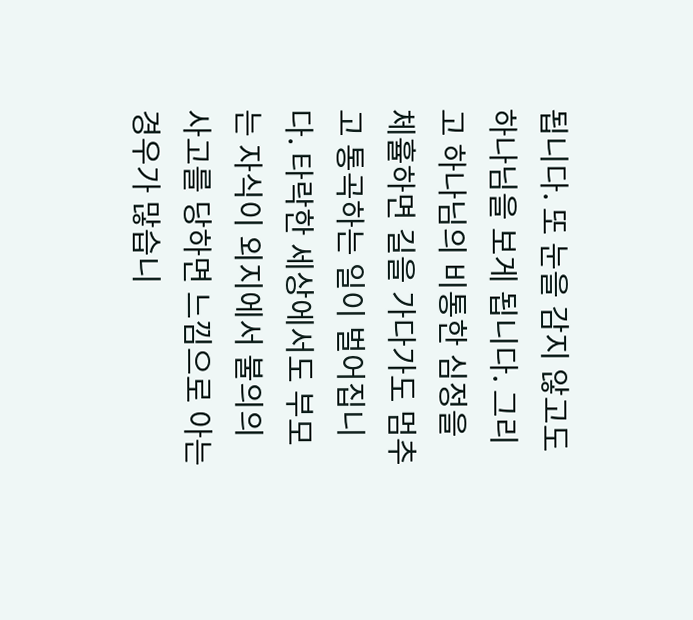됩니다. 또 눈을 감지 않고도 하나님을 보게 됩니다. 그리고 하나님의 비통한 심정을 체휼하면 길을 가다가도 멈추고 통곡하는 일이 벌어집니다. 타락한 세상에서도 부모는 자식이 외지에서 불의의 사고를 당하면 느낌으로 아는 경우가 많습니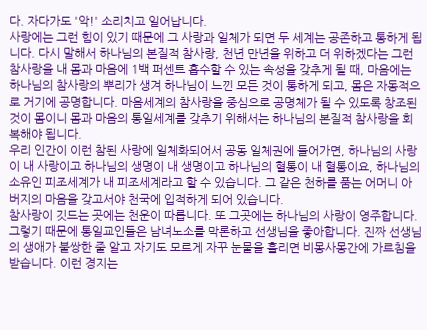다. 자다가도 '악!' 소리치고 일어납니다.
사랑에는 그런 힘이 있기 때문에 그 사랑과 일체가 되면 두 세계는 공존하고 통하게 됩니다. 다시 말해서 하나님의 본질적 참사랑, 천년 만년을 위하고 더 위하겠다는 그런 참사랑을 내 몸과 마음에 1백 퍼센트 흡수할 수 있는 속성을 갖추게 될 때, 마음에는 하나님의 참사랑의 뿌리가 생겨 하나님이 느낀 모든 것이 통하게 되고, 몸은 자동적으로 거기에 공명합니다. 마음세계의 참사랑을 중심으로 공명체가 될 수 있도록 창조된 것이 몸이니 몸과 마음의 통일세계를 갖추기 위해서는 하나님의 본질적 참사랑을 회복해야 됩니다.
우리 인간이 이런 참된 사랑에 일체화되어서 공동 일체권에 들어가면, 하나님의 사랑이 내 사랑이고 하나님의 생명이 내 생명이고 하나님의 혈통이 내 혈통이요, 하나님의 소유인 피조세계가 내 피조세계라고 할 수 있습니다. 그 같은 천하를 품는 어머니 아버지의 마음을 갖고서야 천국에 입적하게 되어 있습니다.
참사랑이 깃드는 곳에는 천운이 따릅니다. 또 그곳에는 하나님의 사랑이 영주합니다. 그렇기 때문에 통일교인들은 남녀노소를 막론하고 선생님을 좋아합니다. 진짜 선생님의 생애가 불쌍한 줄 알고 자기도 모르게 자꾸 눈물을 흘리면 비몽사몽간에 가르침을 받습니다. 이런 경지는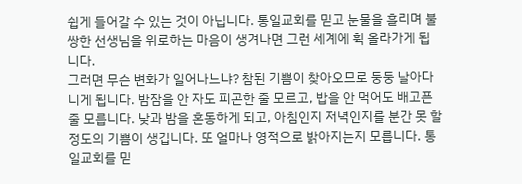쉽게 들어갈 수 있는 것이 아닙니다. 통일교회를 믿고 눈물을 흘리며 불쌍한 선생님을 위로하는 마음이 생겨나면 그런 세계에 휙 올라가게 됩니다.
그러면 무슨 변화가 일어나느냐? 참된 기쁨이 찾아오므로 둥둥 날아다니게 됩니다. 밤잠을 안 자도 피곤한 줄 모르고, 밥을 안 먹어도 배고픈 줄 모릅니다. 낮과 밤을 혼동하게 되고, 아침인지 저녁인지를 분간 못 할 정도의 기쁨이 생깁니다. 또 얼마나 영적으로 밝아지는지 모릅니다. 통일교회를 믿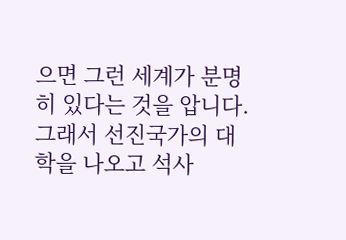으면 그런 세계가 분명히 있다는 것을 압니다.
그래서 선진국가의 대학을 나오고 석사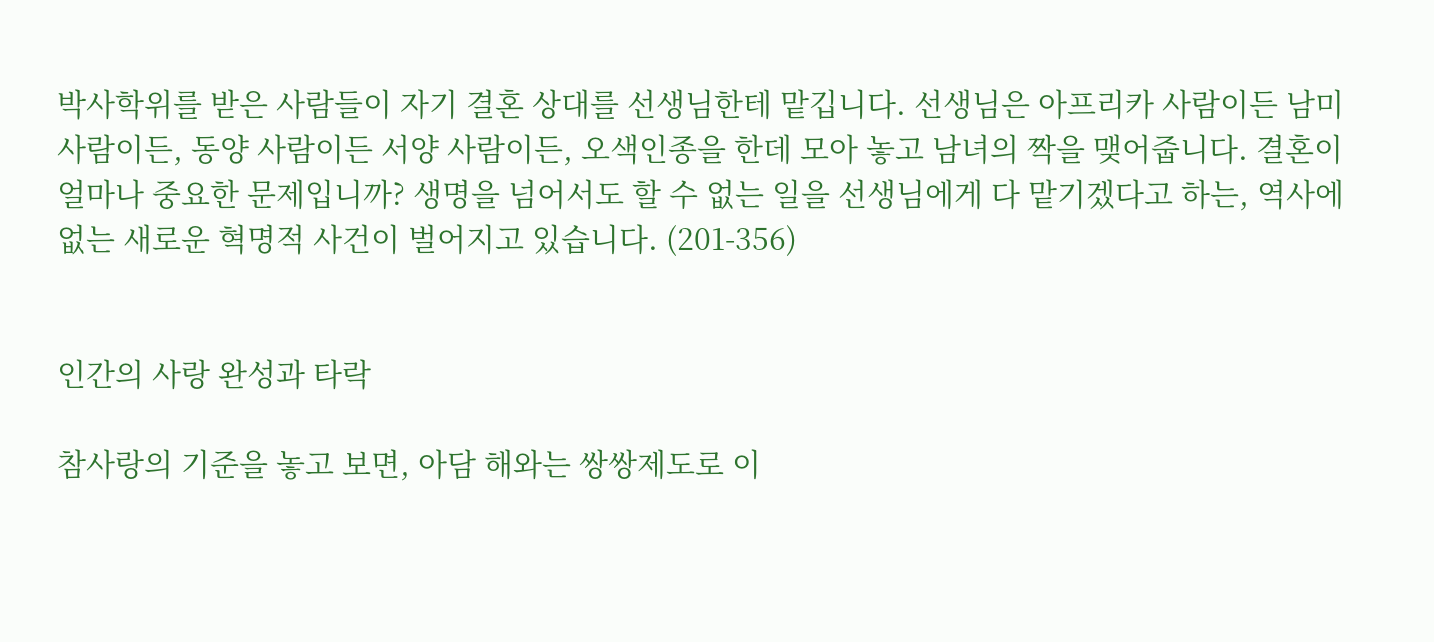박사학위를 받은 사람들이 자기 결혼 상대를 선생님한테 맡깁니다. 선생님은 아프리카 사람이든 남미 사람이든, 동양 사람이든 서양 사람이든, 오색인종을 한데 모아 놓고 남녀의 짝을 맺어줍니다. 결혼이 얼마나 중요한 문제입니까? 생명을 넘어서도 할 수 없는 일을 선생님에게 다 맡기겠다고 하는, 역사에 없는 새로운 혁명적 사건이 벌어지고 있습니다. (201-356)


인간의 사랑 완성과 타락

참사랑의 기준을 놓고 보면, 아담 해와는 쌍쌍제도로 이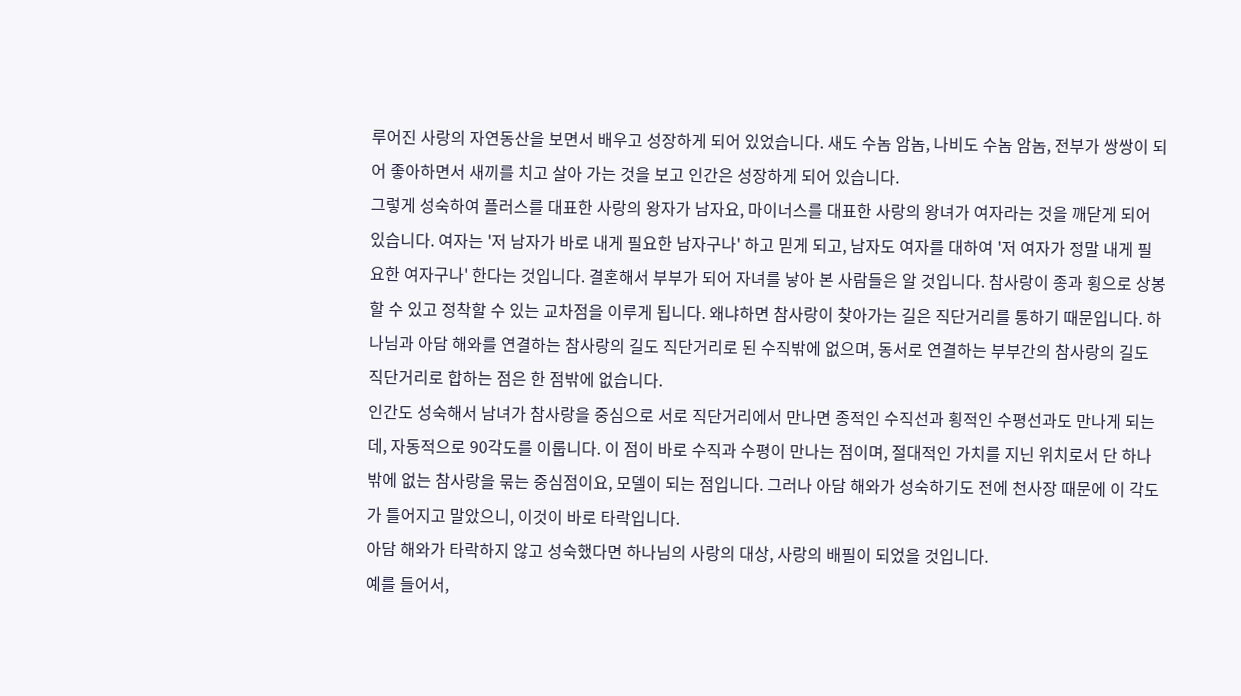루어진 사랑의 자연동산을 보면서 배우고 성장하게 되어 있었습니다. 새도 수놈 암놈, 나비도 수놈 암놈, 전부가 쌍쌍이 되어 좋아하면서 새끼를 치고 살아 가는 것을 보고 인간은 성장하게 되어 있습니다.
그렇게 성숙하여 플러스를 대표한 사랑의 왕자가 남자요, 마이너스를 대표한 사랑의 왕녀가 여자라는 것을 깨닫게 되어 있습니다. 여자는 '저 남자가 바로 내게 필요한 남자구나' 하고 믿게 되고, 남자도 여자를 대하여 '저 여자가 정말 내게 필요한 여자구나' 한다는 것입니다. 결혼해서 부부가 되어 자녀를 낳아 본 사람들은 알 것입니다. 참사랑이 종과 횡으로 상봉할 수 있고 정착할 수 있는 교차점을 이루게 됩니다. 왜냐하면 참사랑이 찾아가는 길은 직단거리를 통하기 때문입니다. 하나님과 아담 해와를 연결하는 참사랑의 길도 직단거리로 된 수직밖에 없으며, 동서로 연결하는 부부간의 참사랑의 길도 직단거리로 합하는 점은 한 점밖에 없습니다.
인간도 성숙해서 남녀가 참사랑을 중심으로 서로 직단거리에서 만나면 종적인 수직선과 횡적인 수평선과도 만나게 되는데, 자동적으로 90각도를 이룹니다. 이 점이 바로 수직과 수평이 만나는 점이며, 절대적인 가치를 지닌 위치로서 단 하나밖에 없는 참사랑을 묶는 중심점이요, 모델이 되는 점입니다. 그러나 아담 해와가 성숙하기도 전에 천사장 때문에 이 각도가 틀어지고 말았으니, 이것이 바로 타락입니다.
아담 해와가 타락하지 않고 성숙했다면 하나님의 사랑의 대상, 사랑의 배필이 되었을 것입니다.
예를 들어서,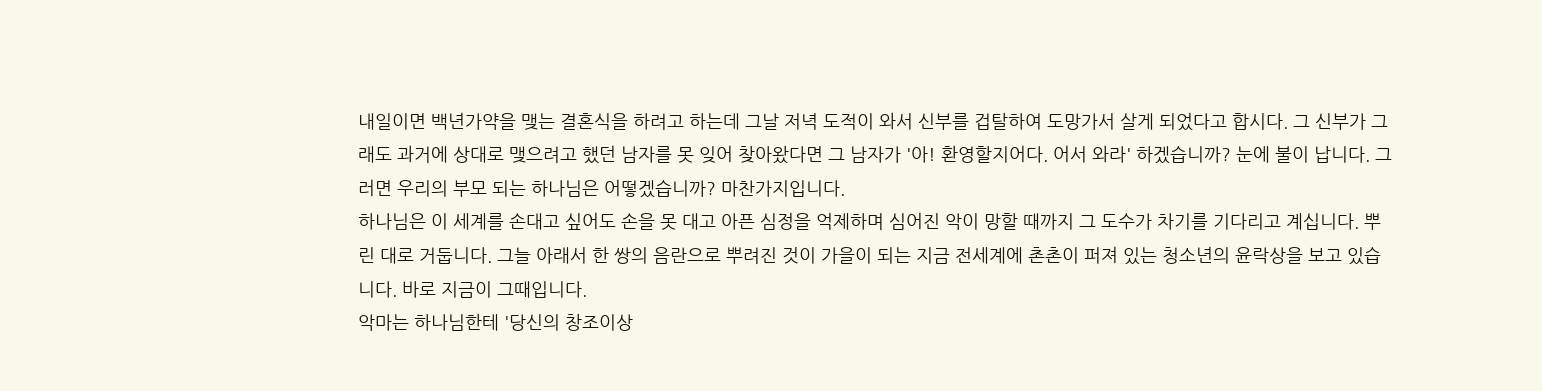내일이면 백년가약을 맺는 결혼식을 하려고 하는데 그날 저녁 도적이 와서 신부를 겁탈하여 도망가서 살게 되었다고 합시다. 그 신부가 그래도 과거에 상대로 맺으려고 했던 남자를 못 잊어 찾아왔다면 그 남자가 '아! 환영할지어다. 어서 와라' 하겠습니까? 눈에 불이 납니다. 그러면 우리의 부모 되는 하나님은 어떻겠습니까? 마찬가지입니다.
하나님은 이 세계를 손대고 싶어도 손을 못 대고 아픈 심정을 억제하며 심어진 악이 망할 때까지 그 도수가 차기를 기다리고 계십니다. 뿌린 대로 거둡니다. 그늘 아래서 한 쌍의 음란으로 뿌려진 것이 가을이 되는 지금 전세계에 촌촌이 퍼져 있는 청소년의 윤락상을 보고 있습니다. 바로 지금이 그때입니다.
악마는 하나님한테 '당신의 창조이상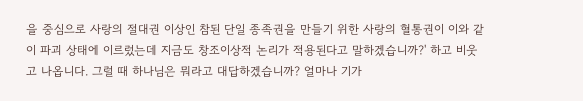을 중심으로 사랑의 절대권 이상인 참된 단일 종족권을 만들기 위한 사랑의 혈통권이 이와 같이 파괴 상태에 이르렀는데 지금도 창조이상적 논리가 적용된다고 말하겠습니까?' 하고 비웃고 나옵니다. 그럴 때 하나님은 뭐라고 대답하겠습니까? 얼마나 기가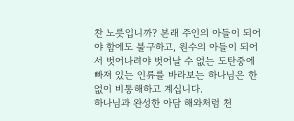찬 노릇입니까? 본래 주인의 아들이 되어야 함에도 불구하고, 원수의 아들이 되어서 벗어나려야 벗어날 수 없는 도탄중에 빠져 있는 인류를 바라보는 하나님은 한없이 비통해하고 계십니다.
하나님과 완성한 아담 해와처럼 천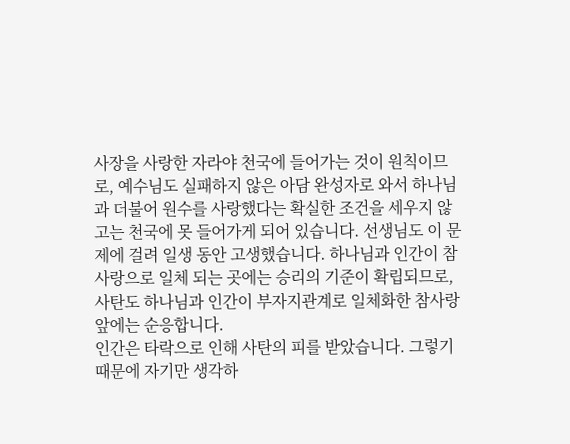사장을 사랑한 자라야 천국에 들어가는 것이 원칙이므로, 예수님도 실패하지 않은 아담 완성자로 와서 하나님과 더불어 원수를 사랑했다는 확실한 조건을 세우지 않고는 천국에 못 들어가게 되어 있습니다. 선생님도 이 문제에 걸려 일생 동안 고생했습니다. 하나님과 인간이 참사랑으로 일체 되는 곳에는 승리의 기준이 확립되므로, 사탄도 하나님과 인간이 부자지관계로 일체화한 참사랑 앞에는 순응합니다.
인간은 타락으로 인해 사탄의 피를 받았습니다. 그렇기 때문에 자기만 생각하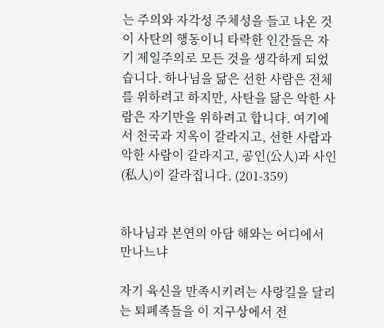는 주의와 자각성 주체성을 들고 나온 것이 사탄의 행동이니 타락한 인간들은 자기 제일주의로 모든 것을 생각하게 되었습니다. 하나님을 닮은 선한 사람은 전체를 위하려고 하지만, 사탄을 닮은 악한 사람은 자기만을 위하려고 합니다. 여기에서 천국과 지옥이 갈라지고, 선한 사람과 악한 사람이 갈라지고, 공인(公人)과 사인(私人)이 갈라집니다. (201-359)


하나님과 본연의 아담 해와는 어디에서 만나느냐

자기 육신을 만족시키려는 사랑길을 달리는 퇴폐족들을 이 지구상에서 전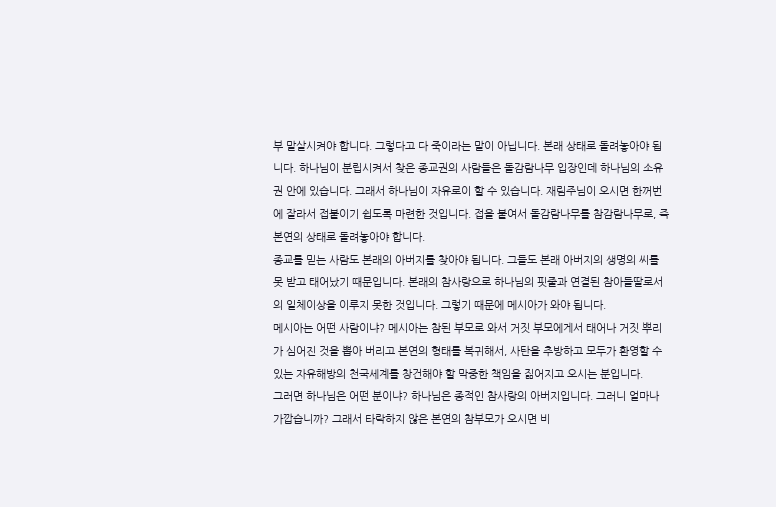부 말살시켜야 합니다. 그렇다고 다 죽이라는 말이 아닙니다. 본래 상태로 돌려놓아야 됩니다. 하나님이 분립시켜서 찾은 종교권의 사람들은 돌감람나무 입장인데 하나님의 소유권 안에 있습니다. 그래서 하나님이 자유로이 할 수 있습니다. 재림주님이 오시면 한꺼번에 잘라서 접붙이기 쉽도록 마련한 것입니다. 접을 붙여서 돌감람나무를 참감람나무로, 즉 본연의 상태로 돌려놓아야 합니다.
종교를 믿는 사람도 본래의 아버지를 찾아야 됩니다. 그들도 본래 아버지의 생명의 씨를 못 받고 태어났기 때문입니다. 본래의 참사랑으로 하나님의 핏줄과 연결된 참아들딸로서의 일체이상을 이루지 못한 것입니다. 그렇기 때문에 메시아가 와야 됩니다.
메시아는 어떤 사람이냐? 메시아는 참된 부모로 와서 거짓 부모에게서 태어나 거짓 뿌리가 심어진 것을 뽑아 버리고 본연의 형태를 복귀해서, 사탄을 추방하고 모두가 환영할 수 있는 자유해방의 천국세계를 창건해야 할 막중한 책임을 짊어지고 오시는 분입니다.
그러면 하나님은 어떤 분이냐? 하나님은 종적인 참사랑의 아버지입니다. 그러니 얼마나 가깝습니까? 그래서 타락하지 않은 본연의 참부모가 오시면 비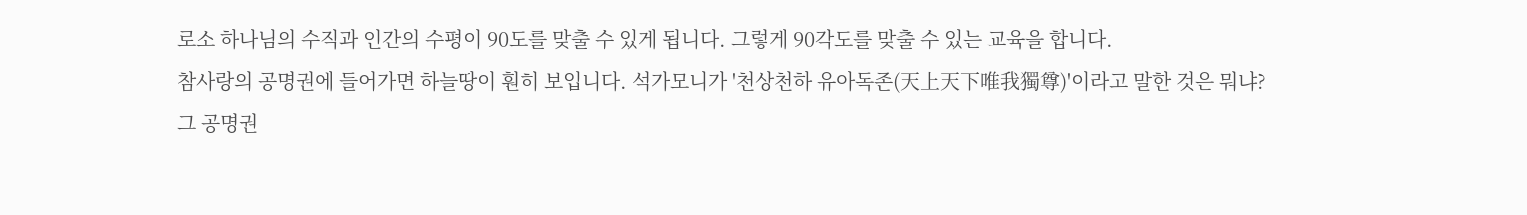로소 하나님의 수직과 인간의 수평이 90도를 맞출 수 있게 됩니다. 그렇게 90각도를 맞출 수 있는 교육을 합니다.
참사랑의 공명권에 들어가면 하늘땅이 훤히 보입니다. 석가모니가 '천상천하 유아독존(天上天下唯我獨尊)'이라고 말한 것은 뭐냐? 그 공명권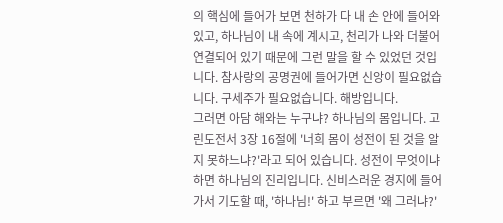의 핵심에 들어가 보면 천하가 다 내 손 안에 들어와 있고, 하나님이 내 속에 계시고, 천리가 나와 더불어 연결되어 있기 때문에 그런 말을 할 수 있었던 것입니다. 참사랑의 공명권에 들어가면 신앙이 필요없습니다. 구세주가 필요없습니다. 해방입니다.
그러면 아담 해와는 누구냐? 하나님의 몸입니다. 고린도전서 3장 16절에 '너희 몸이 성전이 된 것을 알지 못하느냐?'라고 되어 있습니다. 성전이 무엇이냐 하면 하나님의 진리입니다. 신비스러운 경지에 들어가서 기도할 때, '하나님!' 하고 부르면 '왜 그러냐?'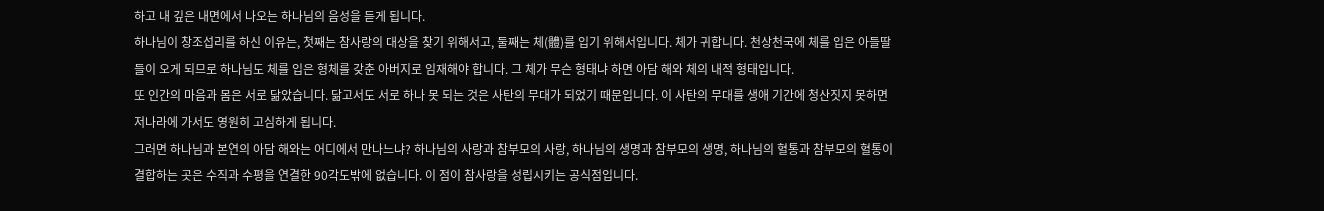하고 내 깊은 내면에서 나오는 하나님의 음성을 듣게 됩니다.
하나님이 창조섭리를 하신 이유는, 첫째는 참사랑의 대상을 찾기 위해서고, 둘째는 체(體)를 입기 위해서입니다. 체가 귀합니다. 천상천국에 체를 입은 아들딸들이 오게 되므로 하나님도 체를 입은 형체를 갖춘 아버지로 임재해야 합니다. 그 체가 무슨 형태냐 하면 아담 해와 체의 내적 형태입니다.
또 인간의 마음과 몸은 서로 닮았습니다. 닮고서도 서로 하나 못 되는 것은 사탄의 무대가 되었기 때문입니다. 이 사탄의 무대를 생애 기간에 청산짓지 못하면 저나라에 가서도 영원히 고심하게 됩니다.
그러면 하나님과 본연의 아담 해와는 어디에서 만나느냐? 하나님의 사랑과 참부모의 사랑, 하나님의 생명과 참부모의 생명, 하나님의 혈통과 참부모의 혈통이 결합하는 곳은 수직과 수평을 연결한 90각도밖에 없습니다. 이 점이 참사랑을 성립시키는 공식점입니다.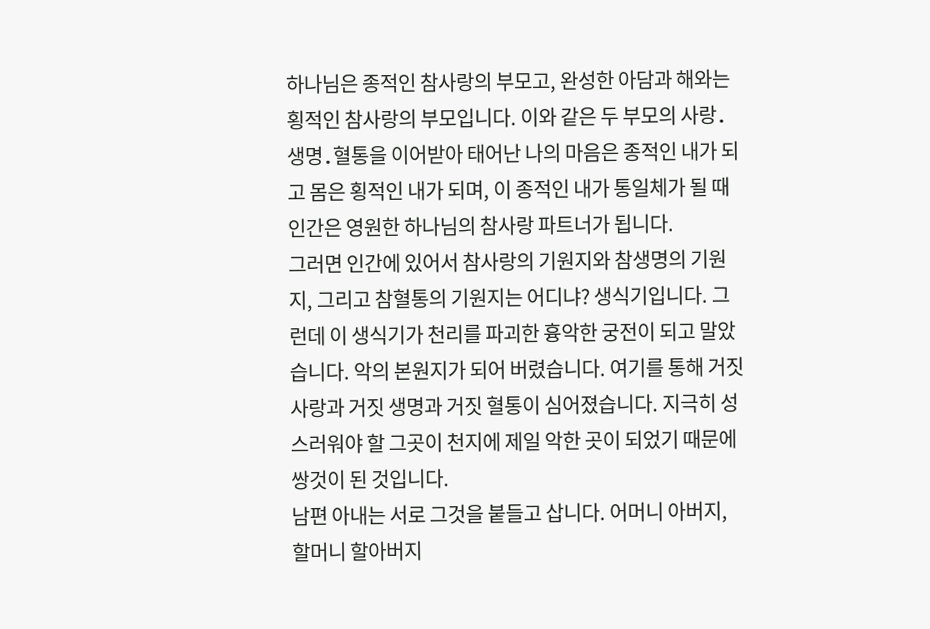하나님은 종적인 참사랑의 부모고, 완성한 아담과 해와는 횡적인 참사랑의 부모입니다. 이와 같은 두 부모의 사랑․생명․혈통을 이어받아 태어난 나의 마음은 종적인 내가 되고 몸은 횡적인 내가 되며, 이 종적인 내가 통일체가 될 때 인간은 영원한 하나님의 참사랑 파트너가 됩니다.
그러면 인간에 있어서 참사랑의 기원지와 참생명의 기원지, 그리고 참혈통의 기원지는 어디냐? 생식기입니다. 그런데 이 생식기가 천리를 파괴한 흉악한 궁전이 되고 말았습니다. 악의 본원지가 되어 버렸습니다. 여기를 통해 거짓 사랑과 거짓 생명과 거짓 혈통이 심어졌습니다. 지극히 성스러워야 할 그곳이 천지에 제일 악한 곳이 되었기 때문에 쌍것이 된 것입니다.
남편 아내는 서로 그것을 붙들고 삽니다. 어머니 아버지, 할머니 할아버지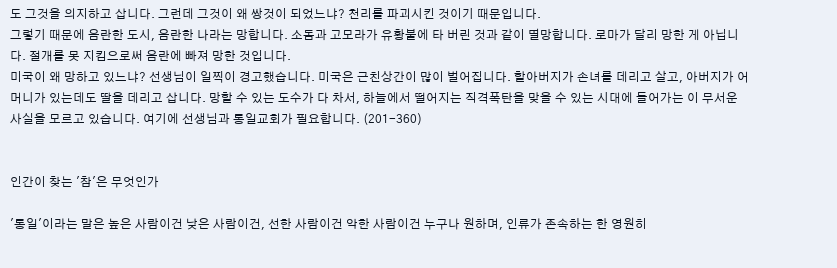도 그것을 의지하고 삽니다. 그런데 그것이 왜 쌍것이 되었느냐? 천리를 파괴시킨 것이기 때문입니다.
그렇기 때문에 음란한 도시, 음란한 나라는 망합니다. 소돔과 고모라가 유황불에 타 버린 것과 같이 멸망합니다. 로마가 달리 망한 게 아닙니다. 절개를 못 지킴으로써 음란에 빠져 망한 것입니다.
미국이 왜 망하고 있느냐? 선생님이 일찍이 경고했습니다. 미국은 근친상간이 많이 벌어집니다. 할아버지가 손녀를 데리고 살고, 아버지가 어머니가 있는데도 딸을 데리고 삽니다. 망할 수 있는 도수가 다 차서, 하늘에서 떨어지는 직격폭탄을 맞을 수 있는 시대에 들어가는 이 무서운 사실을 모르고 있습니다. 여기에 선생님과 통일교회가 필요합니다. (201-360)


인간이 찾는 '참'은 무엇인가

'통일'이라는 말은 높은 사람이건 낮은 사람이건, 선한 사람이건 악한 사람이건 누구나 원하며, 인류가 존속하는 한 영원히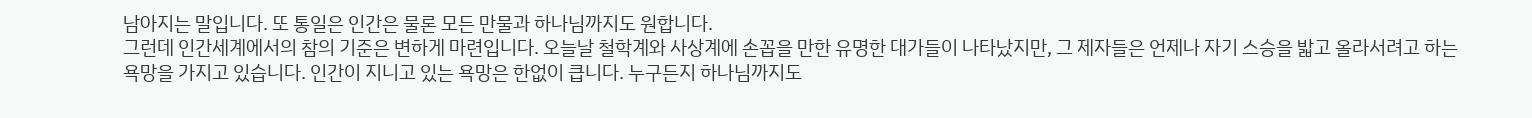남아지는 말입니다. 또 통일은 인간은 물론 모든 만물과 하나님까지도 원합니다.
그런데 인간세계에서의 참의 기준은 변하게 마련입니다. 오늘날 철학계와 사상계에 손꼽을 만한 유명한 대가들이 나타났지만, 그 제자들은 언제나 자기 스승을 밟고 올라서려고 하는 욕망을 가지고 있습니다. 인간이 지니고 있는 욕망은 한없이 큽니다. 누구든지 하나님까지도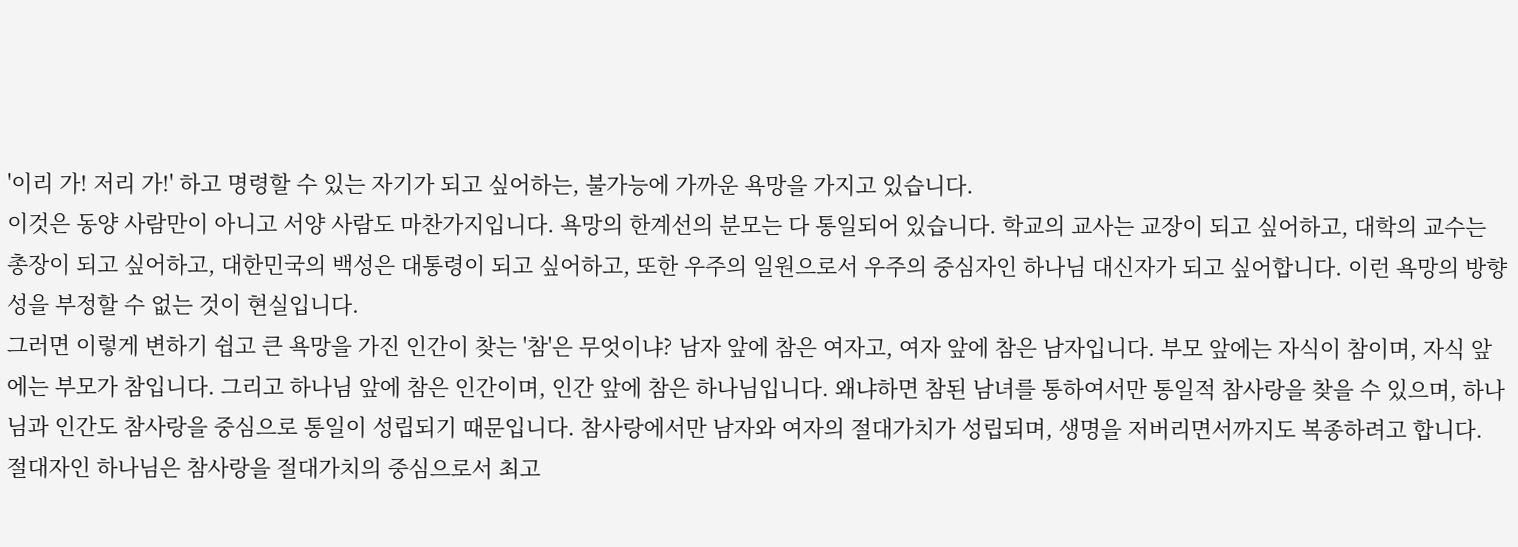'이리 가! 저리 가!' 하고 명령할 수 있는 자기가 되고 싶어하는, 불가능에 가까운 욕망을 가지고 있습니다.
이것은 동양 사람만이 아니고 서양 사람도 마찬가지입니다. 욕망의 한계선의 분모는 다 통일되어 있습니다. 학교의 교사는 교장이 되고 싶어하고, 대학의 교수는 총장이 되고 싶어하고, 대한민국의 백성은 대통령이 되고 싶어하고, 또한 우주의 일원으로서 우주의 중심자인 하나님 대신자가 되고 싶어합니다. 이런 욕망의 방향성을 부정할 수 없는 것이 현실입니다.
그러면 이렇게 변하기 쉽고 큰 욕망을 가진 인간이 찾는 '참'은 무엇이냐? 남자 앞에 참은 여자고, 여자 앞에 참은 남자입니다. 부모 앞에는 자식이 참이며, 자식 앞에는 부모가 참입니다. 그리고 하나님 앞에 참은 인간이며, 인간 앞에 참은 하나님입니다. 왜냐하면 참된 남녀를 통하여서만 통일적 참사랑을 찾을 수 있으며, 하나님과 인간도 참사랑을 중심으로 통일이 성립되기 때문입니다. 참사랑에서만 남자와 여자의 절대가치가 성립되며, 생명을 저버리면서까지도 복종하려고 합니다.
절대자인 하나님은 참사랑을 절대가치의 중심으로서 최고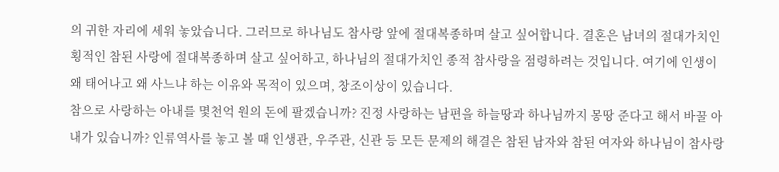의 귀한 자리에 세워 놓았습니다. 그러므로 하나님도 참사랑 앞에 절대복종하며 살고 싶어합니다. 결혼은 남녀의 절대가치인 횡적인 참된 사랑에 절대복종하며 살고 싶어하고, 하나님의 절대가치인 종적 참사랑을 점령하려는 것입니다. 여기에 인생이 왜 태어나고 왜 사느냐 하는 이유와 목적이 있으며, 창조이상이 있습니다.
참으로 사랑하는 아내를 몇천억 원의 돈에 팔겠습니까? 진정 사랑하는 남편을 하늘땅과 하나님까지 몽땅 준다고 해서 바꿀 아내가 있습니까? 인류역사를 놓고 볼 때 인생관, 우주관, 신관 등 모든 문제의 해결은 참된 남자와 참된 여자와 하나님이 참사랑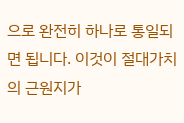으로 완전히 하나로 통일되면 됩니다. 이것이 절대가치의 근원지가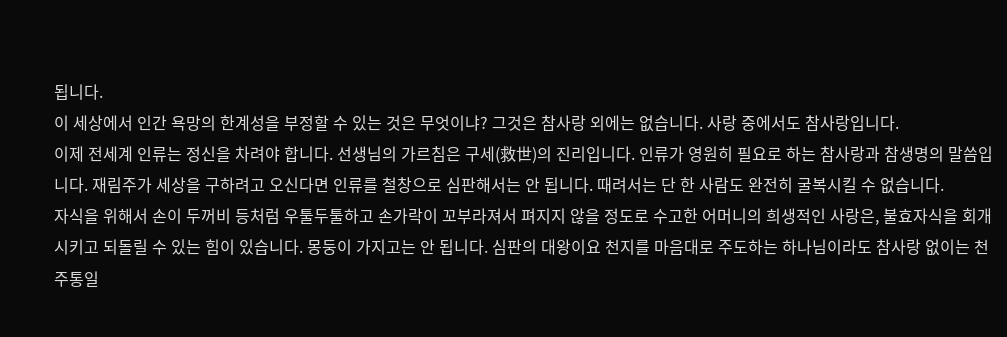됩니다.
이 세상에서 인간 욕망의 한계성을 부정할 수 있는 것은 무엇이냐? 그것은 참사랑 외에는 없습니다. 사랑 중에서도 참사랑입니다.
이제 전세계 인류는 정신을 차려야 합니다. 선생님의 가르침은 구세(救世)의 진리입니다. 인류가 영원히 필요로 하는 참사랑과 참생명의 말씀입니다. 재림주가 세상을 구하려고 오신다면 인류를 철창으로 심판해서는 안 됩니다. 때려서는 단 한 사람도 완전히 굴복시킬 수 없습니다.
자식을 위해서 손이 두꺼비 등처럼 우툴두툴하고 손가락이 꼬부라져서 펴지지 않을 정도로 수고한 어머니의 희생적인 사랑은, 불효자식을 회개시키고 되돌릴 수 있는 힘이 있습니다. 몽둥이 가지고는 안 됩니다. 심판의 대왕이요 천지를 마음대로 주도하는 하나님이라도 참사랑 없이는 천주통일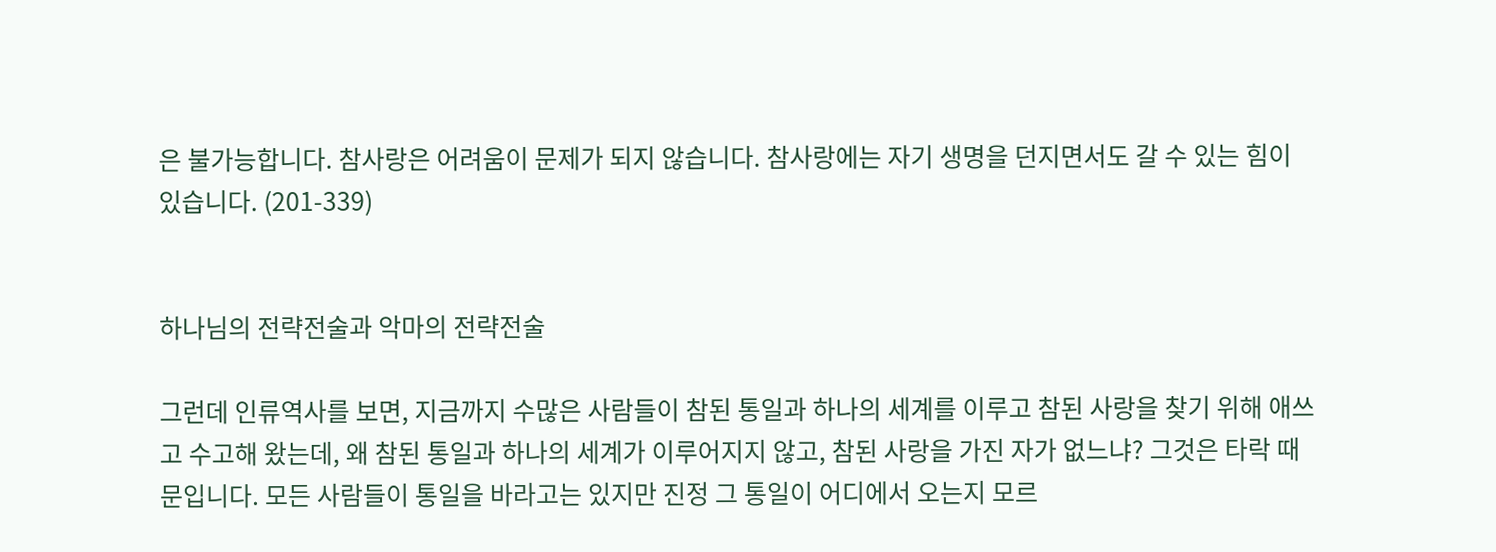은 불가능합니다. 참사랑은 어려움이 문제가 되지 않습니다. 참사랑에는 자기 생명을 던지면서도 갈 수 있는 힘이 있습니다. (201-339)


하나님의 전략전술과 악마의 전략전술

그런데 인류역사를 보면, 지금까지 수많은 사람들이 참된 통일과 하나의 세계를 이루고 참된 사랑을 찾기 위해 애쓰고 수고해 왔는데, 왜 참된 통일과 하나의 세계가 이루어지지 않고, 참된 사랑을 가진 자가 없느냐? 그것은 타락 때문입니다. 모든 사람들이 통일을 바라고는 있지만 진정 그 통일이 어디에서 오는지 모르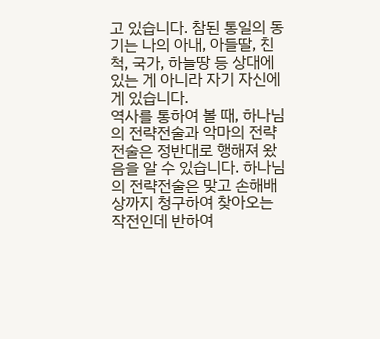고 있습니다. 참된 통일의 동기는 나의 아내, 아들딸, 친척, 국가, 하늘땅 등 상대에 있는 게 아니라 자기 자신에게 있습니다.
역사를 통하여 볼 때, 하나님의 전략전술과 악마의 전략전술은 정반대로 행해져 왔음을 알 수 있습니다. 하나님의 전략전술은 맞고 손해배상까지 청구하여 찾아오는 작전인데 반하여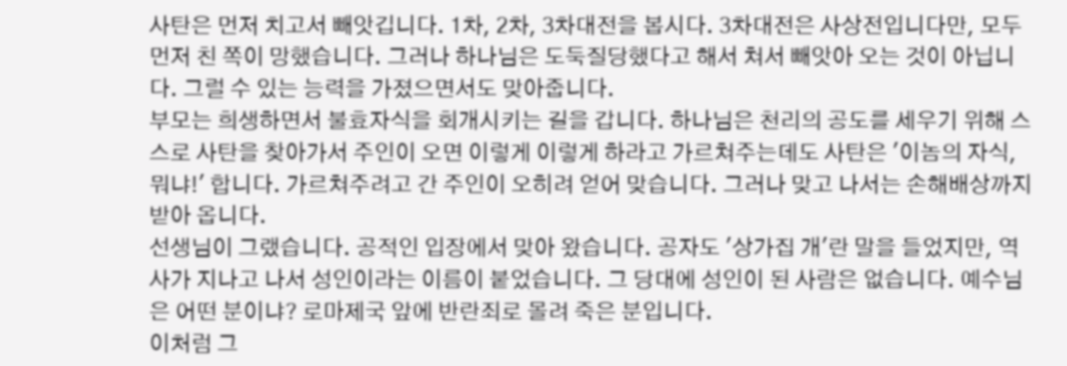사탄은 먼저 치고서 빼앗깁니다. 1차, 2차, 3차대전을 봅시다. 3차대전은 사상전입니다만, 모두 먼저 친 쪽이 망했습니다. 그러나 하나님은 도둑질당했다고 해서 쳐서 빼앗아 오는 것이 아닙니다. 그럴 수 있는 능력을 가졌으면서도 맞아줍니다.
부모는 희생하면서 불효자식을 회개시키는 길을 갑니다. 하나님은 천리의 공도를 세우기 위해 스스로 사탄을 찾아가서 주인이 오면 이렇게 이렇게 하라고 가르쳐주는데도 사탄은 '이놈의 자식, 뭐냐!' 합니다. 가르쳐주려고 간 주인이 오히려 얻어 맞습니다. 그러나 맞고 나서는 손해배상까지 받아 옵니다.
선생님이 그랬습니다. 공적인 입장에서 맞아 왔습니다. 공자도 '상가집 개'란 말을 들었지만, 역사가 지나고 나서 성인이라는 이름이 붙었습니다. 그 당대에 성인이 된 사람은 없습니다. 예수님은 어떤 분이냐? 로마제국 앞에 반란죄로 몰려 죽은 분입니다.
이처럼 그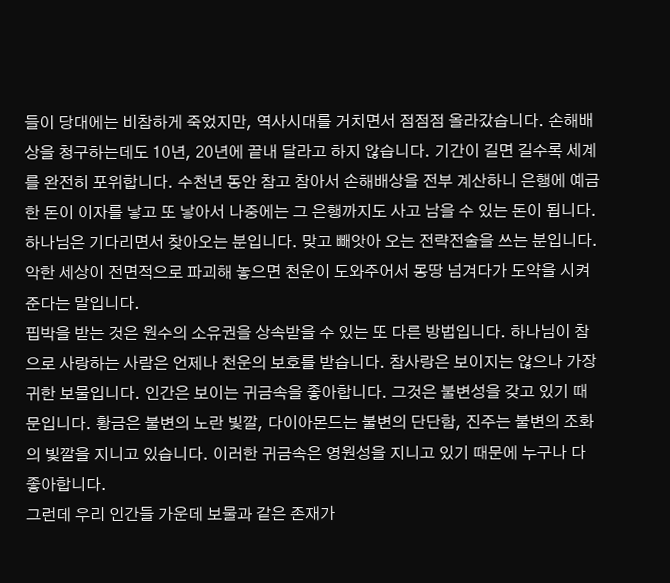들이 당대에는 비참하게 죽었지만, 역사시대를 거치면서 점점점 올라갔습니다. 손해배상을 청구하는데도 10년, 20년에 끝내 달라고 하지 않습니다. 기간이 길면 길수록 세계를 완전히 포위합니다. 수천년 동안 참고 참아서 손해배상을 전부 계산하니 은행에 예금한 돈이 이자를 낳고 또 낳아서 나중에는 그 은행까지도 사고 남을 수 있는 돈이 됩니다. 하나님은 기다리면서 찾아오는 분입니다. 맞고 빼앗아 오는 전략전술을 쓰는 분입니다. 악한 세상이 전면적으로 파괴해 놓으면 천운이 도와주어서 몽땅 넘겨다가 도약을 시켜준다는 말입니다.
핍박을 받는 것은 원수의 소유권을 상속받을 수 있는 또 다른 방법입니다. 하나님이 참으로 사랑하는 사람은 언제나 천운의 보호를 받습니다. 참사랑은 보이지는 않으나 가장 귀한 보물입니다. 인간은 보이는 귀금속을 좋아합니다. 그것은 불변성을 갖고 있기 때문입니다. 황금은 불변의 노란 빛깔, 다이아몬드는 불변의 단단함, 진주는 불변의 조화의 빛깔을 지니고 있습니다. 이러한 귀금속은 영원성을 지니고 있기 때문에 누구나 다 좋아합니다.
그런데 우리 인간들 가운데 보물과 같은 존재가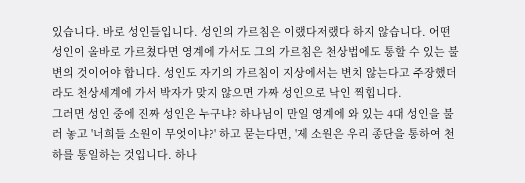있습니다. 바로 성인들입니다. 성인의 가르침은 이랬다저랬다 하지 않습니다. 어떤 성인이 올바로 가르쳤다면 영계에 가서도 그의 가르침은 천상법에도 통할 수 있는 불변의 것이어야 합니다. 성인도 자기의 가르침이 지상에서는 변치 않는다고 주장했더라도 천상세계에 가서 박자가 맞지 않으면 가짜 성인으로 낙인 찍힙니다.
그러면 성인 중에 진짜 성인은 누구냐? 하나님이 만일 영계에 와 있는 4대 성인을 불러 놓고 '너희들 소원이 무엇이냐?' 하고 묻는다면, '제 소원은 우리 종단을 통하여 천하를 통일하는 것입니다. 하나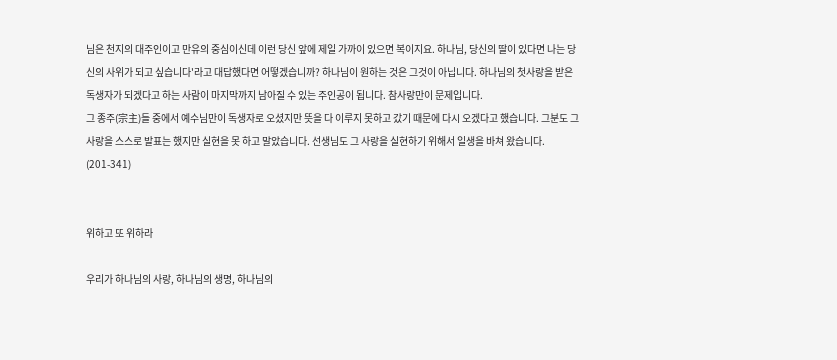님은 천지의 대주인이고 만유의 중심이신데 이런 당신 앞에 제일 가까이 있으면 복이지요. 하나님, 당신의 딸이 있다면 나는 당신의 사위가 되고 싶습니다'라고 대답했다면 어떻겠습니까? 하나님이 원하는 것은 그것이 아닙니다. 하나님의 첫사랑을 받은 독생자가 되겠다고 하는 사람이 마지막까지 남아질 수 있는 주인공이 됩니다. 참사랑만이 문제입니다.
그 종주(宗主)들 중에서 예수님만이 독생자로 오셨지만 뜻을 다 이루지 못하고 갔기 때문에 다시 오겠다고 했습니다. 그분도 그 사랑을 스스로 발표는 했지만 실현을 못 하고 말았습니다. 선생님도 그 사랑을 실현하기 위해서 일생을 바쳐 왔습니다. (201-341)


위하고 또 위하라

우리가 하나님의 사랑, 하나님의 생명, 하나님의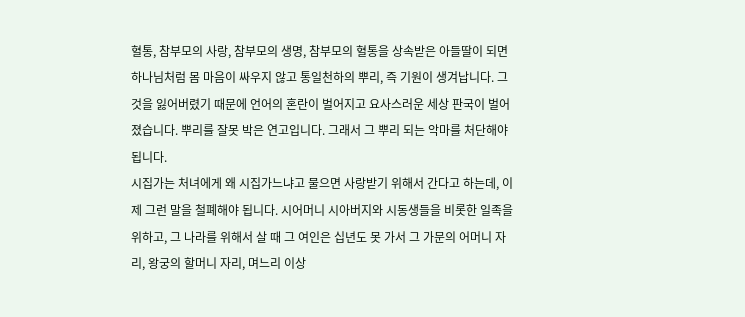혈통, 참부모의 사랑, 참부모의 생명, 참부모의 혈통을 상속받은 아들딸이 되면 하나님처럼 몸 마음이 싸우지 않고 통일천하의 뿌리, 즉 기원이 생겨납니다. 그것을 잃어버렸기 때문에 언어의 혼란이 벌어지고 요사스러운 세상 판국이 벌어졌습니다. 뿌리를 잘못 박은 연고입니다. 그래서 그 뿌리 되는 악마를 처단해야 됩니다.
시집가는 처녀에게 왜 시집가느냐고 물으면 사랑받기 위해서 간다고 하는데, 이제 그런 말을 철폐해야 됩니다. 시어머니 시아버지와 시동생들을 비롯한 일족을 위하고, 그 나라를 위해서 살 때 그 여인은 십년도 못 가서 그 가문의 어머니 자리, 왕궁의 할머니 자리, 며느리 이상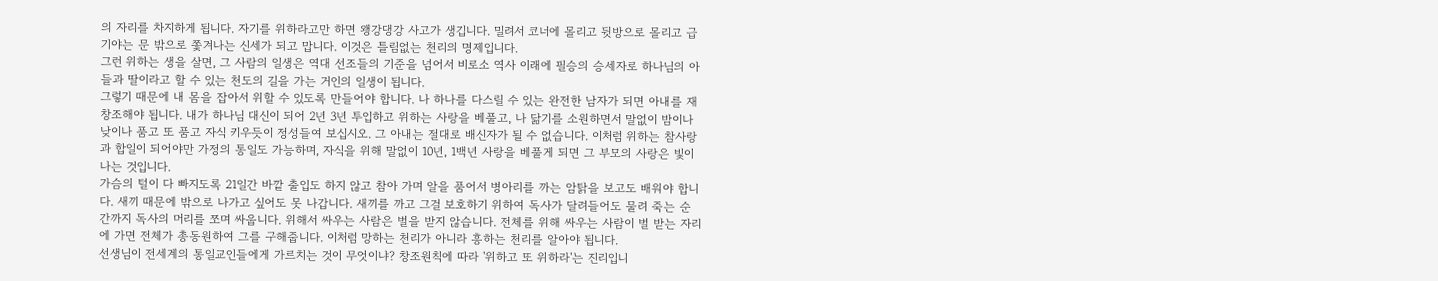의 자리를 차지하게 됩니다. 자기를 위하라고만 하면 왱강댕강 사고가 생깁니다. 밀려서 코너에 몰리고 뒷방으로 몰리고 급기야는 문 밖으로 쫓겨나는 신세가 되고 맙니다. 이것은 틀림없는 천리의 명제입니다.
그런 위하는 생을 살면, 그 사람의 일생은 역대 선조들의 기준을 넘어서 비로소 역사 이래에 필승의 승세자로 하나님의 아들과 딸이라고 할 수 있는 천도의 길을 가는 거인의 일생이 됩니다.
그렇기 때문에 내 몸을 잡아서 위할 수 있도록 만들어야 합니다. 나 하나를 다스릴 수 있는 완전한 남자가 되면 아내를 재창조해야 됩니다. 내가 하나님 대신이 되어 2년 3년 투입하고 위하는 사랑을 베풀고, 나 닮기를 소원하면서 말없이 밤이나 낮이나 품고 또 품고 자식 키우듯이 정성들여 보십시오. 그 아내는 절대로 배신자가 될 수 없습니다. 이처럼 위하는 참사랑과 합일이 되어야만 가정의 통일도 가능하며, 자식을 위해 말없이 10년, 1백년 사랑을 베풀게 되면 그 부모의 사랑은 빛이 나는 것입니다.
가슴의 털이 다 빠지도록 21일간 바깥 출입도 하지 않고 참아 가며 알을 품어서 병아리를 까는 암탉을 보고도 배워야 합니다. 새끼 때문에 밖으로 나가고 싶어도 못 나갑니다. 새끼를 까고 그걸 보호하기 위하여 독사가 달려들어도 물려 죽는 순간까지 독사의 머리를 쪼며 싸웁니다. 위해서 싸우는 사람은 벌을 받지 않습니다. 전체를 위해 싸우는 사람이 벌 받는 자리에 가면 전체가 총동원하여 그를 구해줍니다. 이처럼 망하는 천리가 아니라 흥하는 천리를 알아야 됩니다.
선생님이 전세계의 통일교인들에게 가르치는 것이 무엇이냐? 창조원칙에 따라 '위하고 또 위하라'는 진리입니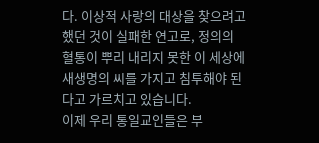다. 이상적 사랑의 대상을 찾으려고 했던 것이 실패한 연고로, 정의의 혈통이 뿌리 내리지 못한 이 세상에 새생명의 씨를 가지고 침투해야 된다고 가르치고 있습니다.
이제 우리 통일교인들은 부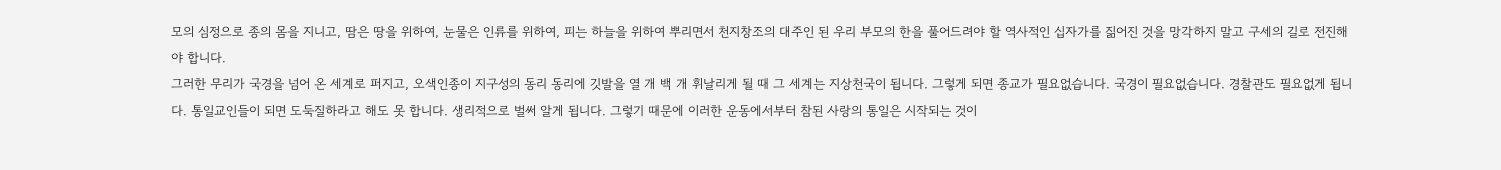모의 심정으로 종의 몸을 지니고, 땀은 땅을 위하여, 눈물은 인류를 위하여, 피는 하늘을 위하여 뿌리면서 천지창조의 대주인 된 우리 부모의 한을 풀어드려야 할 역사적인 십자가를 짊어진 것을 망각하지 말고 구세의 길로 전진해야 합니다.
그러한 무리가 국경을 넘어 온 세계로 퍼지고, 오색인종이 지구성의 동리 동리에 깃발을 열 개 백 개 휘날리게 될 때 그 세계는 지상천국이 됩니다. 그렇게 되면 종교가 필요없습니다. 국경이 필요없습니다. 경찰관도 필요없게 됩니다. 통일교인들이 되면 도둑질하라고 해도 못 합니다. 생리적으로 벌써 알게 됩니다. 그렇기 때문에 이러한 운동에서부터 참된 사랑의 통일은 시작되는 것이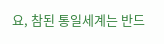요, 참된 통일세계는 반드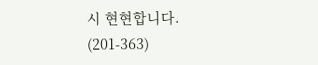시 현현합니다. (201-363)